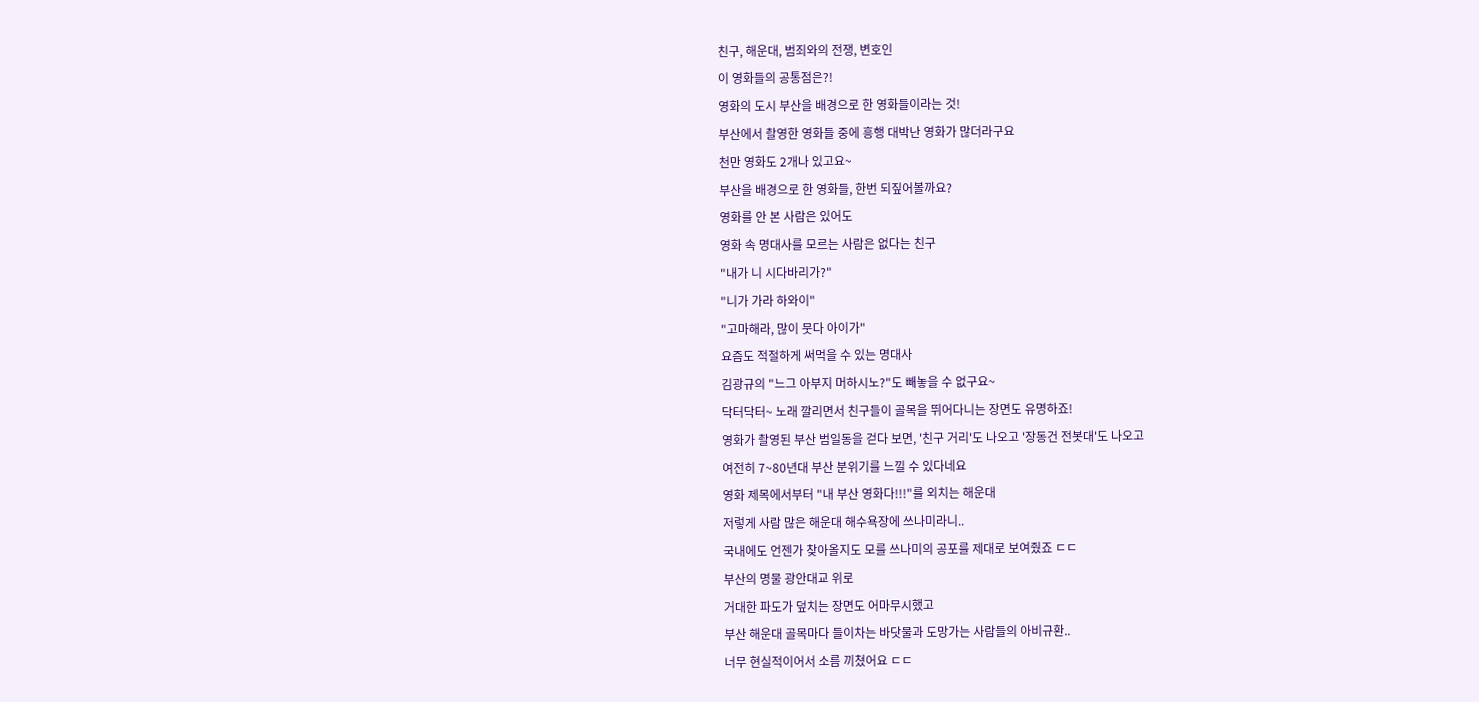친구, 해운대, 범죄와의 전쟁, 변호인
이 영화들의 공통점은?!
영화의 도시 부산을 배경으로 한 영화들이라는 것!
부산에서 촬영한 영화들 중에 흥행 대박난 영화가 많더라구요
천만 영화도 2개나 있고요~
부산을 배경으로 한 영화들, 한번 되짚어볼까요?
영화를 안 본 사람은 있어도
영화 속 명대사를 모르는 사람은 없다는 친구
"내가 니 시다바리가?"
"니가 가라 하와이"
"고마해라, 많이 뭇다 아이가"
요즘도 적절하게 써먹을 수 있는 명대사
김광규의 "느그 아부지 머하시노?"도 빼놓을 수 없구요~
닥터닥터~ 노래 깔리면서 친구들이 골목을 뛰어다니는 장면도 유명하죠!
영화가 촬영된 부산 범일동을 걷다 보면, '친구 거리'도 나오고 '장동건 전봇대'도 나오고
여전히 7~80년대 부산 분위기를 느낄 수 있다네요
영화 제목에서부터 "내 부산 영화다!!!"를 외치는 해운대
저렇게 사람 많은 해운대 해수욕장에 쓰나미라니..
국내에도 언젠가 찾아올지도 모를 쓰나미의 공포를 제대로 보여줬죠 ㄷㄷ
부산의 명물 광안대교 위로
거대한 파도가 덮치는 장면도 어마무시했고
부산 해운대 골목마다 들이차는 바닷물과 도망가는 사람들의 아비규환..
너무 현실적이어서 소름 끼쳤어요 ㄷㄷ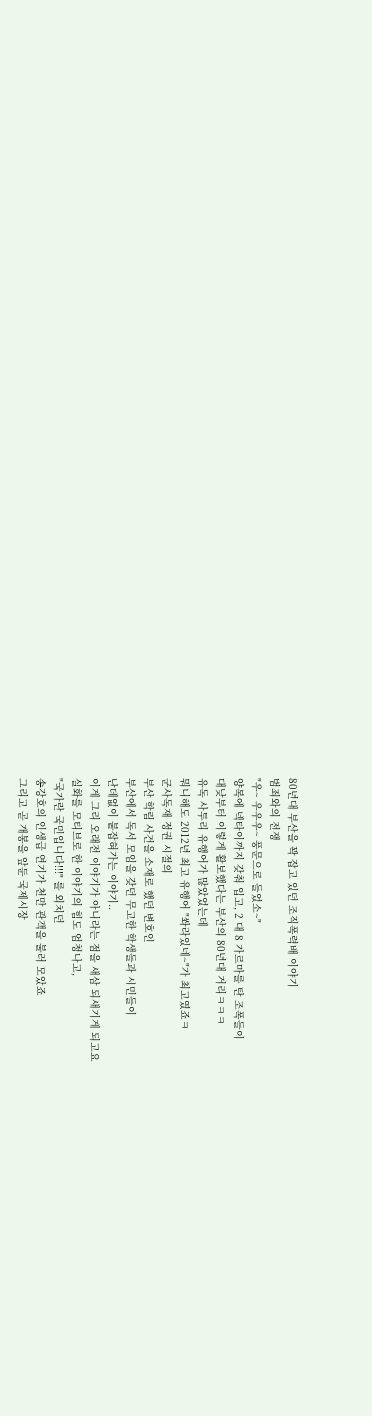80년대 부산을 꽉 잡고 있던 조직폭력배 이야기
범죄와의 전쟁
"우~ 우우우~ 풍문으로 들었소~"
양복에 넥타이까지 갖춰 입고, 2 대 8 가르마를 탄 조폭들이
대낮부터 이렇게 활보했다는 부산의 80년대 거리ㅋㅋㅋ
유독 사투리 유행어가 많았었는데
뭐니해도 2012년 최고 유행어 "쏴라있네~"가 최고였죠ㅋ
군사독재 정권 시절의
부산 학림 사건을 소재로 했던 변호인
부산에서 독서 모임을 갖던 무고한 학생들과 시민들이
난데없이 붙잡혀가는 이야기..
이게 그리 오래전 이야기가 아니라는 점을 새삼 되새기게 되고요
실화를 모티브로 한 이야기의 힘도 엄청나고,
"국가란 국민입니다!!!" 를 외치던
송강호의 인생급 연기가 천만 관객을 불러 모았죠
그리고 곧 개봉을 앞둔 국제시장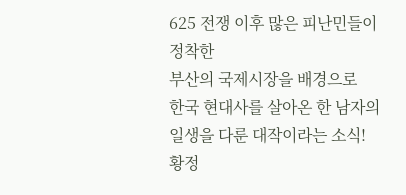625 전쟁 이후 많은 피난민들이 정착한
부산의 국제시장을 배경으로
한국 현대사를 살아온 한 남자의 일생을 다룬 대작이라는 소식!
황정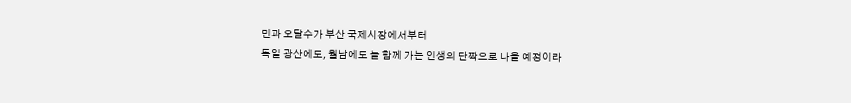민과 오달수가 부산 국제시장에서부터
독일 광산에도, 월남에도 늘 함께 가는 인생의 단짝으로 나올 예정이라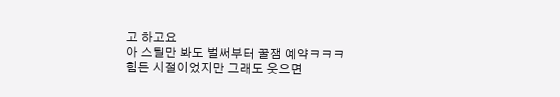고 하고요
아 스틸만 봐도 벌써부터 꿀잼 예약ㅋㅋㅋ
힘든 시절이었지만 그래도 웃으면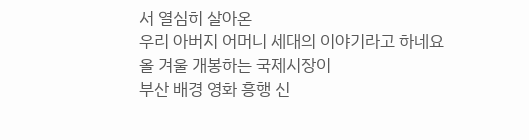서 열심히 살아온
우리 아버지 어머니 세대의 이야기라고 하네요
올 겨울 개봉하는 국제시장이
부산 배경 영화 흥행 신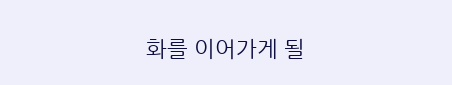화를 이어가게 될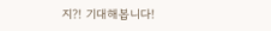지?! 기대해봅니다!